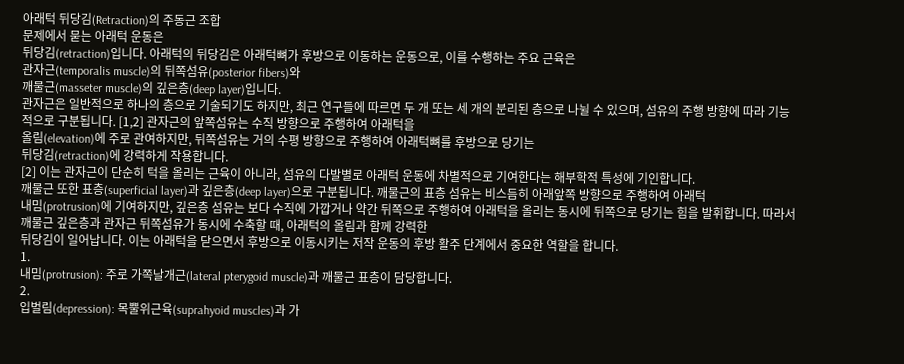아래턱 뒤당김(Retraction)의 주동근 조합
문제에서 묻는 아래턱 운동은
뒤당김(retraction)입니다. 아래턱의 뒤당김은 아래턱뼈가 후방으로 이동하는 운동으로, 이를 수행하는 주요 근육은
관자근(temporalis muscle)의 뒤쪽섬유(posterior fibers)와
깨물근(masseter muscle)의 깊은층(deep layer)입니다.
관자근은 일반적으로 하나의 층으로 기술되기도 하지만, 최근 연구들에 따르면 두 개 또는 세 개의 분리된 층으로 나뉠 수 있으며, 섬유의 주행 방향에 따라 기능적으로 구분됩니다. [1,2] 관자근의 앞쪽섬유는 수직 방향으로 주행하여 아래턱을
올림(elevation)에 주로 관여하지만, 뒤쪽섬유는 거의 수평 방향으로 주행하여 아래턱뼈를 후방으로 당기는
뒤당김(retraction)에 강력하게 작용합니다.
[2] 이는 관자근이 단순히 턱을 올리는 근육이 아니라, 섬유의 다발별로 아래턱 운동에 차별적으로 기여한다는 해부학적 특성에 기인합니다.
깨물근 또한 표층(superficial layer)과 깊은층(deep layer)으로 구분됩니다. 깨물근의 표층 섬유는 비스듬히 아래앞쪽 방향으로 주행하여 아래턱
내밈(protrusion)에 기여하지만, 깊은층 섬유는 보다 수직에 가깝거나 약간 뒤쪽으로 주행하여 아래턱을 올리는 동시에 뒤쪽으로 당기는 힘을 발휘합니다. 따라서 깨물근 깊은층과 관자근 뒤쪽섬유가 동시에 수축할 때, 아래턱의 올림과 함께 강력한
뒤당김이 일어납니다. 이는 아래턱을 닫으면서 후방으로 이동시키는 저작 운동의 후방 활주 단계에서 중요한 역할을 합니다.
1.
내밈(protrusion): 주로 가쪽날개근(lateral pterygoid muscle)과 깨물근 표층이 담당합니다.
2.
입벌림(depression): 목뿔위근육(suprahyoid muscles)과 가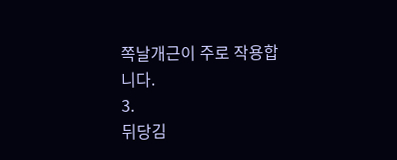쪽날개근이 주로 작용합니다.
3.
뒤당김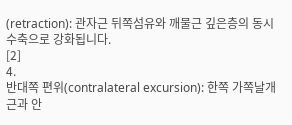(retraction): 관자근 뒤쪽섬유와 깨물근 깊은층의 동시 수축으로 강화됩니다.
[2]
4.
반대쪽 편위(contralateral excursion): 한쪽 가쪽날개근과 안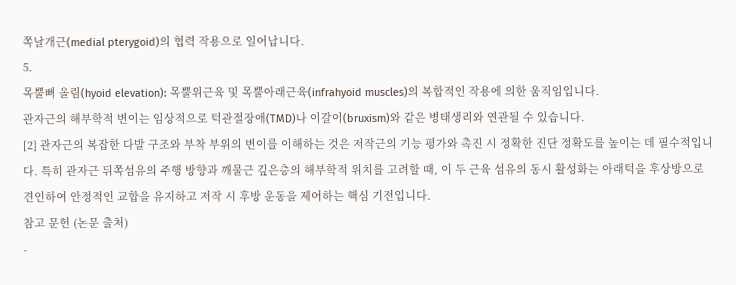쪽날개근(medial pterygoid)의 협력 작용으로 일어납니다.
5.
목뿔뼈 올림(hyoid elevation): 목뿔위근육 및 목뿔아래근육(infrahyoid muscles)의 복합적인 작용에 의한 움직임입니다.
관자근의 해부학적 변이는 임상적으로 턱관절장애(TMD)나 이갈이(bruxism)와 같은 병태생리와 연관될 수 있습니다.
[2] 관자근의 복잡한 다발 구조와 부착 부위의 변이를 이해하는 것은 저작근의 기능 평가와 촉진 시 정확한 진단 정확도를 높이는 데 필수적입니다. 특히 관자근 뒤쪽섬유의 주행 방향과 깨물근 깊은층의 해부학적 위치를 고려할 때, 이 두 근육 섬유의 동시 활성화는 아래턱을 후상방으로 견인하여 안정적인 교합을 유지하고 저작 시 후방 운동을 제어하는 핵심 기전입니다.
참고 문헌 (논문 출처)
-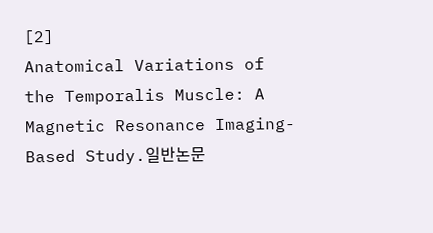[2]
Anatomical Variations of the Temporalis Muscle: A Magnetic Resonance Imaging-Based Study.일반논문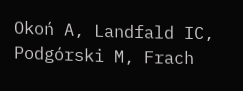Okoń A, Landfald IC, Podgórski M, Frach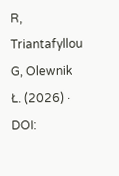R, Triantafyllou G, Olewnik Ł. (2026) · DOI: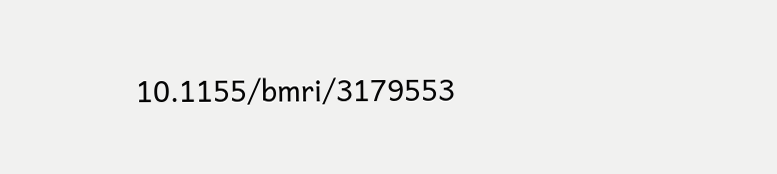10.1155/bmri/3179553